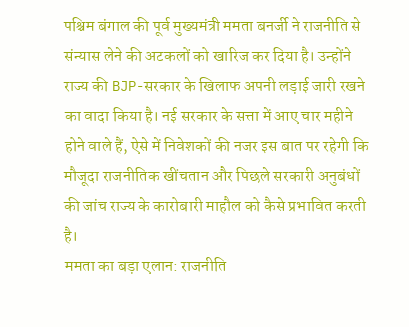पश्चिम बंगाल की पूर्व मुख्यमंत्री ममता बनर्जी ने राजनीति से संन्यास लेने की अटकलों को खारिज कर दिया है। उन्होंने राज्य की BJP-सरकार के खिलाफ अपनी लड़ाई जारी रखने का वादा किया है। नई सरकार के सत्ता में आए चार महीने होने वाले हैं, ऐसे में निवेशकों की नजर इस बात पर रहेगी कि मौजूदा राजनीतिक खींचतान और पिछले सरकारी अनुबंधों की जांच राज्य के कारोबारी माहौल को कैसे प्रभावित करती है।
ममता का बड़ा एलान: राजनीति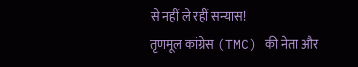से नहीं ले रहीं सन्यास!
तृणमूल कांग्रेस (TMC) की नेता और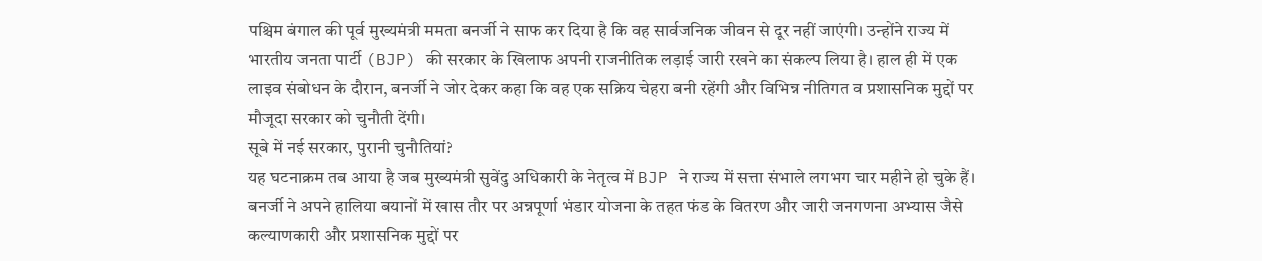पश्चिम बंगाल की पूर्व मुख्यमंत्री ममता बनर्जी ने साफ कर दिया है कि वह सार्वजनिक जीवन से दूर नहीं जाएंगी। उन्होंने राज्य में भारतीय जनता पार्टी (BJP) की सरकार के खिलाफ अपनी राजनीतिक लड़ाई जारी रखने का संकल्प लिया है। हाल ही में एक लाइव संबोधन के दौरान, बनर्जी ने जोर देकर कहा कि वह एक सक्रिय चेहरा बनी रहेंगी और विभिन्न नीतिगत व प्रशासनिक मुद्दों पर मौजूदा सरकार को चुनौती देंगी।
सूबे में नई सरकार, पुरानी चुनौतियां?
यह घटनाक्रम तब आया है जब मुख्यमंत्री सुवेंदु अधिकारी के नेतृत्व में BJP ने राज्य में सत्ता संभाले लगभग चार महीने हो चुके हैं। बनर्जी ने अपने हालिया बयानों में खास तौर पर अन्नपूर्णा भंडार योजना के तहत फंड के वितरण और जारी जनगणना अभ्यास जैसे कल्याणकारी और प्रशासनिक मुद्दों पर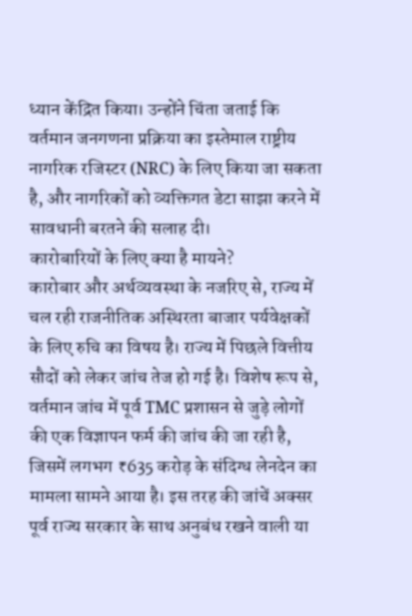ध्यान केंद्रित किया। उन्होंने चिंता जताई कि वर्तमान जनगणना प्रक्रिया का इस्तेमाल राष्ट्रीय नागरिक रजिस्टर (NRC) के लिए किया जा सकता है, और नागरिकों को व्यक्तिगत डेटा साझा करने में सावधानी बरतने की सलाह दी।
कारोबारियों के लिए क्या है मायने?
कारोबार और अर्थव्यवस्था के नजरिए से, राज्य में चल रही राजनीतिक अस्थिरता बाजार पर्यवेक्षकों के लिए रुचि का विषय है। राज्य में पिछले वित्तीय सौदों को लेकर जांच तेज हो गई है। विशेष रूप से, वर्तमान जांच में पूर्व TMC प्रशासन से जुड़े लोगों की एक विज्ञापन फर्म की जांच की जा रही है, जिसमें लगभग ₹635 करोड़ के संदिग्ध लेनदेन का मामला सामने आया है। इस तरह की जांचें अक्सर पूर्व राज्य सरकार के साथ अनुबंध रखने वाली या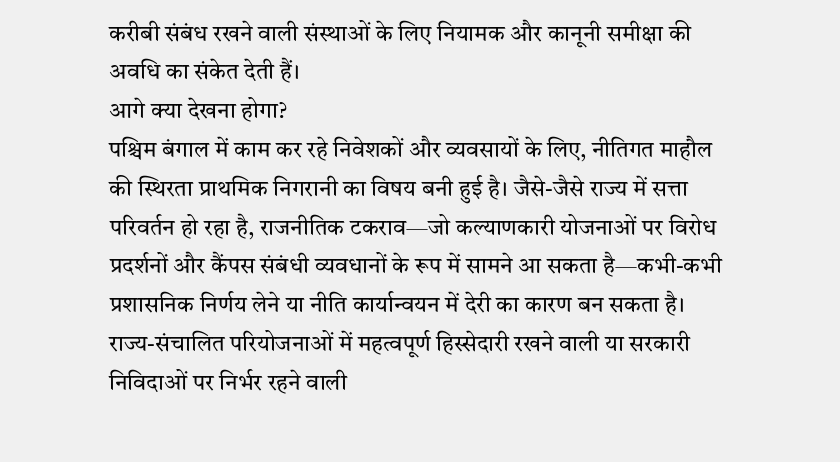करीबी संबंध रखने वाली संस्थाओं के लिए नियामक और कानूनी समीक्षा की अवधि का संकेत देती हैं।
आगे क्या देखना होगा?
पश्चिम बंगाल में काम कर रहे निवेशकों और व्यवसायों के लिए, नीतिगत माहौल की स्थिरता प्राथमिक निगरानी का विषय बनी हुई है। जैसे-जैसे राज्य में सत्ता परिवर्तन हो रहा है, राजनीतिक टकराव—जो कल्याणकारी योजनाओं पर विरोध प्रदर्शनों और कैंपस संबंधी व्यवधानों के रूप में सामने आ सकता है—कभी-कभी प्रशासनिक निर्णय लेने या नीति कार्यान्वयन में देरी का कारण बन सकता है। राज्य-संचालित परियोजनाओं में महत्वपूर्ण हिस्सेदारी रखने वाली या सरकारी निविदाओं पर निर्भर रहने वाली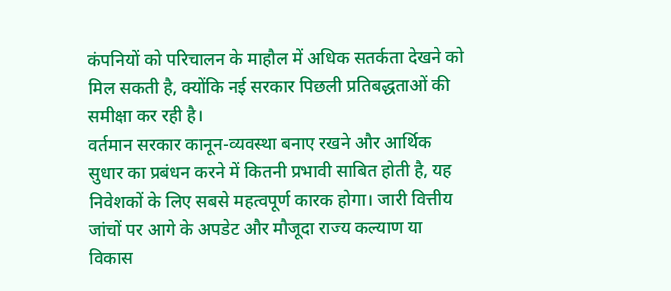कंपनियों को परिचालन के माहौल में अधिक सतर्कता देखने को मिल सकती है, क्योंकि नई सरकार पिछली प्रतिबद्धताओं की समीक्षा कर रही है।
वर्तमान सरकार कानून-व्यवस्था बनाए रखने और आर्थिक सुधार का प्रबंधन करने में कितनी प्रभावी साबित होती है, यह निवेशकों के लिए सबसे महत्वपूर्ण कारक होगा। जारी वित्तीय जांचों पर आगे के अपडेट और मौजूदा राज्य कल्याण या विकास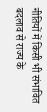नीतियों में किसी भी संभावित बदलाव से राज्य के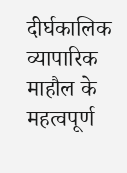दीर्घकालिक व्यापारिक माहौल के महत्वपूर्ण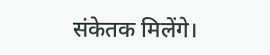संकेतक मिलेंगे।